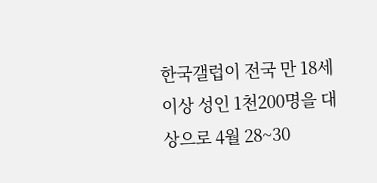한국갤럽이 전국 만 18세 이상 성인 1천200명을 대상으로 4월 28~30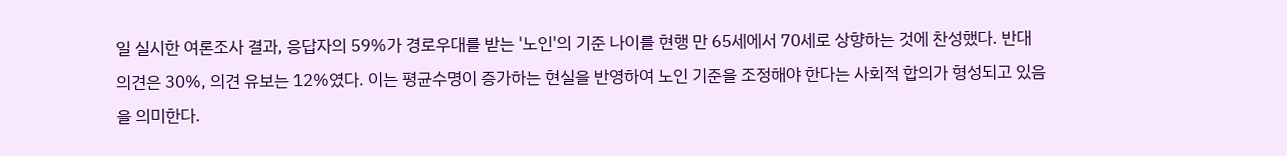일 실시한 여론조사 결과, 응답자의 59%가 경로우대를 받는 '노인'의 기준 나이를 현행 만 65세에서 70세로 상향하는 것에 찬성했다. 반대 의견은 30%, 의견 유보는 12%였다. 이는 평균수명이 증가하는 현실을 반영하여 노인 기준을 조정해야 한다는 사회적 합의가 형성되고 있음을 의미한다.